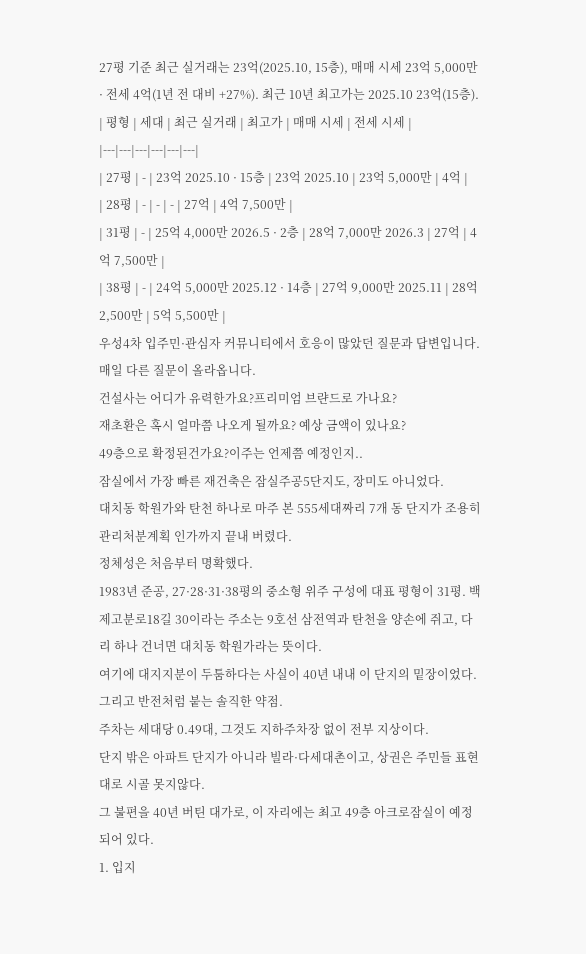27평 기준 최근 실거래는 23억(2025.10, 15층), 매매 시세 23억 5,000만 · 전세 4억(1년 전 대비 +27%). 최근 10년 최고가는 2025.10 23억(15층).
| 평형 | 세대 | 최근 실거래 | 최고가 | 매매 시세 | 전세 시세 |
|---|---|---|---|---|---|
| 27평 | - | 23억 2025.10 · 15층 | 23억 2025.10 | 23억 5,000만 | 4억 |
| 28평 | - | - | - | 27억 | 4억 7,500만 |
| 31평 | - | 25억 4,000만 2026.5 · 2층 | 28억 7,000만 2026.3 | 27억 | 4억 7,500만 |
| 38평 | - | 24억 5,000만 2025.12 · 14층 | 27억 9,000만 2025.11 | 28억 2,500만 | 5억 5,500만 |
우성4차 입주민·관심자 커뮤니티에서 호응이 많았던 질문과 답변입니다. 매일 다른 질문이 올라옵니다.
건설사는 어디가 유력한가요?프리미엄 브랸드로 가나요?
재초환은 혹시 얼마쯤 나오게 될까요? 예상 금액이 있나요?
49층으로 확정된건가요?이주는 언제쯤 예정인지..
잠실에서 가장 빠른 재건축은 잠실주공5단지도, 장미도 아니었다.
대치동 학원가와 탄천 하나로 마주 본 555세대짜리 7개 동 단지가 조용히 관리처분계획 인가까지 끝내 버렸다.
정체성은 처음부터 명확했다.
1983년 준공, 27·28·31·38평의 중소형 위주 구성에 대표 평형이 31평. 백제고분로18길 30이라는 주소는 9호선 삼전역과 탄천을 양손에 쥐고, 다리 하나 건너면 대치동 학원가라는 뜻이다.
여기에 대지지분이 두툼하다는 사실이 40년 내내 이 단지의 밑장이었다.
그리고 반전처럼 붙는 솔직한 약점.
주차는 세대당 0.49대, 그것도 지하주차장 없이 전부 지상이다.
단지 밖은 아파트 단지가 아니라 빌라·다세대촌이고, 상권은 주민들 표현대로 시골 못지않다.
그 불편을 40년 버틴 대가로, 이 자리에는 최고 49층 아크로잠실이 예정되어 있다.
1. 입지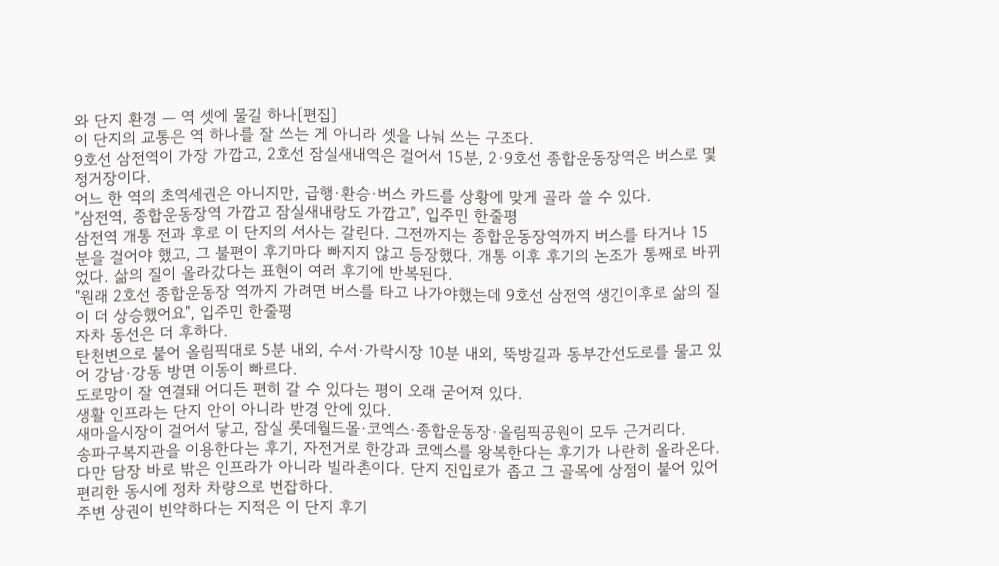와 단지 환경 — 역 셋에 물길 하나[편집]
이 단지의 교통은 역 하나를 잘 쓰는 게 아니라 셋을 나눠 쓰는 구조다.
9호선 삼전역이 가장 가깝고, 2호선 잠실새내역은 걸어서 15분, 2·9호선 종합운동장역은 버스로 몇 정거장이다.
어느 한 역의 초역세권은 아니지만, 급행·환승·버스 카드를 상황에 맞게 골라 쓸 수 있다.
"삼전역, 종합운동장역 가깝고 잠실새내랑도 가깝고", 입주민 한줄평
삼전역 개통 전과 후로 이 단지의 서사는 갈린다. 그전까지는 종합운동장역까지 버스를 타거나 15분을 걸어야 했고, 그 불편이 후기마다 빠지지 않고 등장했다. 개통 이후 후기의 논조가 통째로 바뀌었다. 삶의 질이 올라갔다는 표현이 여러 후기에 반복된다.
"원래 2호선 종합운동장 역까지 가려면 버스를 타고 나가야했는데 9호선 삼전역 생긴이후로 삶의 질이 더 상승했어요", 입주민 한줄평
자차 동선은 더 후하다.
탄천변으로 붙어 올림픽대로 5분 내외, 수서·가락시장 10분 내외, 뚝방길과 동부간선도로를 물고 있어 강남·강동 방면 이동이 빠르다.
도로망이 잘 연결돼 어디든 편히 갈 수 있다는 평이 오래 굳어져 있다.
생활 인프라는 단지 안이 아니라 반경 안에 있다.
새마을시장이 걸어서 닿고, 잠실 롯데월드몰·코엑스·종합운동장·올림픽공원이 모두 근거리다.
송파구복지관을 이용한다는 후기, 자전거로 한강과 코엑스를 왕복한다는 후기가 나란히 올라온다.
다만 담장 바로 밖은 인프라가 아니라 빌라촌이다. 단지 진입로가 좁고 그 골목에 상점이 붙어 있어 편리한 동시에 정차 차량으로 번잡하다.
주변 상권이 빈약하다는 지적은 이 단지 후기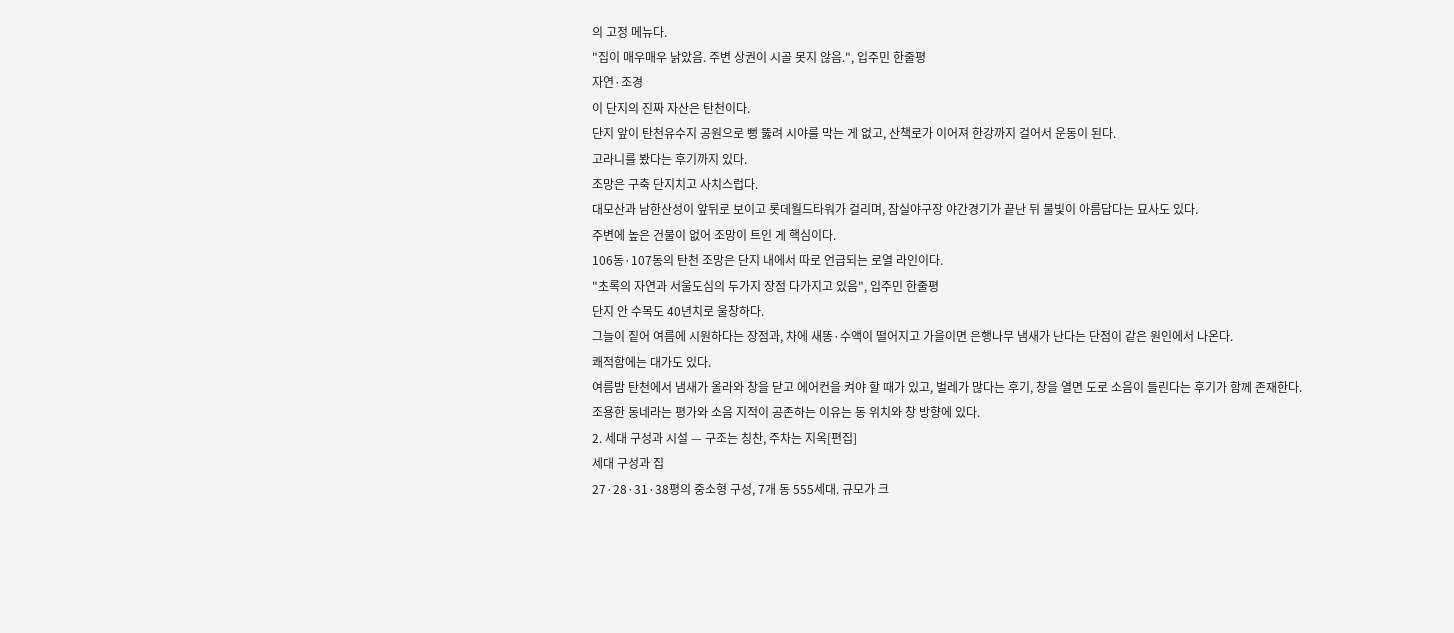의 고정 메뉴다.
"집이 매우매우 낡았음. 주변 상권이 시골 못지 않음.", 입주민 한줄평
자연·조경
이 단지의 진짜 자산은 탄천이다.
단지 앞이 탄천유수지 공원으로 뻥 뚫려 시야를 막는 게 없고, 산책로가 이어져 한강까지 걸어서 운동이 된다.
고라니를 봤다는 후기까지 있다.
조망은 구축 단지치고 사치스럽다.
대모산과 남한산성이 앞뒤로 보이고 롯데월드타워가 걸리며, 잠실야구장 야간경기가 끝난 뒤 불빛이 아름답다는 묘사도 있다.
주변에 높은 건물이 없어 조망이 트인 게 핵심이다.
106동·107동의 탄천 조망은 단지 내에서 따로 언급되는 로열 라인이다.
"초록의 자연과 서울도심의 두가지 장점 다가지고 있음", 입주민 한줄평
단지 안 수목도 40년치로 울창하다.
그늘이 짙어 여름에 시원하다는 장점과, 차에 새똥·수액이 떨어지고 가을이면 은행나무 냄새가 난다는 단점이 같은 원인에서 나온다.
쾌적함에는 대가도 있다.
여름밤 탄천에서 냄새가 올라와 창을 닫고 에어컨을 켜야 할 때가 있고, 벌레가 많다는 후기, 창을 열면 도로 소음이 들린다는 후기가 함께 존재한다.
조용한 동네라는 평가와 소음 지적이 공존하는 이유는 동 위치와 창 방향에 있다.
2. 세대 구성과 시설 — 구조는 칭찬, 주차는 지옥[편집]
세대 구성과 집
27·28·31·38평의 중소형 구성, 7개 동 555세대. 규모가 크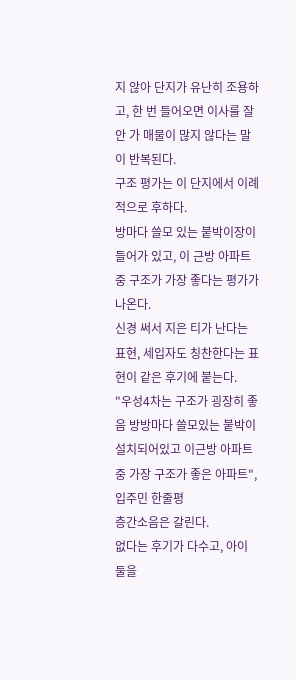지 않아 단지가 유난히 조용하고, 한 번 들어오면 이사를 잘 안 가 매물이 많지 않다는 말이 반복된다.
구조 평가는 이 단지에서 이례적으로 후하다.
방마다 쓸모 있는 붙박이장이 들어가 있고, 이 근방 아파트 중 구조가 가장 좋다는 평가가 나온다.
신경 써서 지은 티가 난다는 표현, 세입자도 칭찬한다는 표현이 같은 후기에 붙는다.
"우성4차는 구조가 굉장히 좋음 방방마다 쓸모있는 붙박이 설치되어있고 이근방 아파트중 가장 구조가 좋은 아파트", 입주민 한줄평
층간소음은 갈린다.
없다는 후기가 다수고, 아이 둘을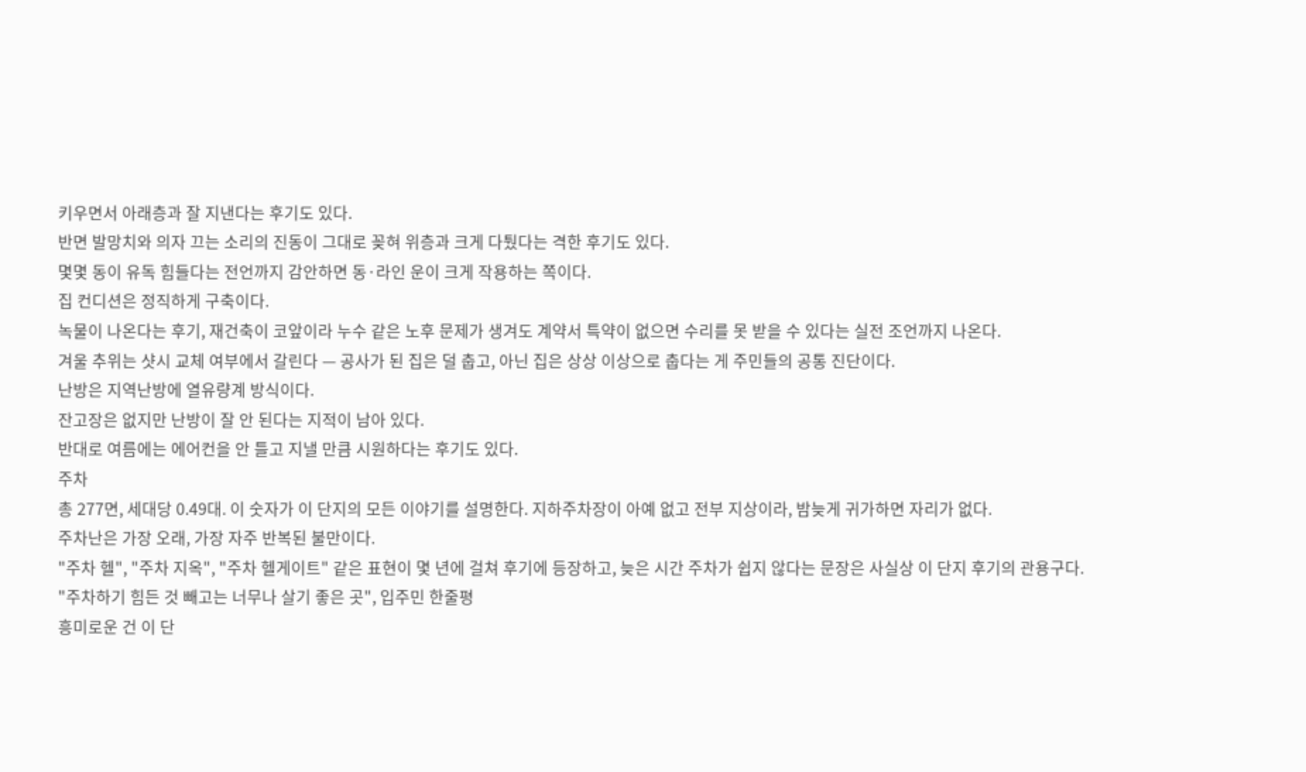키우면서 아래층과 잘 지낸다는 후기도 있다.
반면 발망치와 의자 끄는 소리의 진동이 그대로 꽂혀 위층과 크게 다퉜다는 격한 후기도 있다.
몇몇 동이 유독 힘들다는 전언까지 감안하면 동·라인 운이 크게 작용하는 쪽이다.
집 컨디션은 정직하게 구축이다.
녹물이 나온다는 후기, 재건축이 코앞이라 누수 같은 노후 문제가 생겨도 계약서 특약이 없으면 수리를 못 받을 수 있다는 실전 조언까지 나온다.
겨울 추위는 샷시 교체 여부에서 갈린다 — 공사가 된 집은 덜 춥고, 아닌 집은 상상 이상으로 춥다는 게 주민들의 공통 진단이다.
난방은 지역난방에 열유량계 방식이다.
잔고장은 없지만 난방이 잘 안 된다는 지적이 남아 있다.
반대로 여름에는 에어컨을 안 틀고 지낼 만큼 시원하다는 후기도 있다.
주차
총 277면, 세대당 0.49대. 이 숫자가 이 단지의 모든 이야기를 설명한다. 지하주차장이 아예 없고 전부 지상이라, 밤늦게 귀가하면 자리가 없다.
주차난은 가장 오래, 가장 자주 반복된 불만이다.
"주차 헬", "주차 지옥", "주차 헬게이트" 같은 표현이 몇 년에 걸쳐 후기에 등장하고, 늦은 시간 주차가 쉽지 않다는 문장은 사실상 이 단지 후기의 관용구다.
"주차하기 힘든 것 빼고는 너무나 살기 좋은 곳", 입주민 한줄평
흥미로운 건 이 단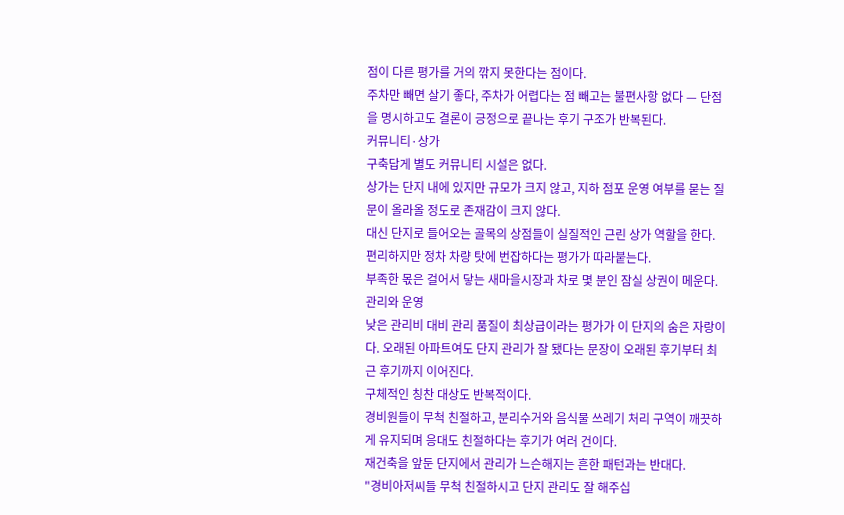점이 다른 평가를 거의 깎지 못한다는 점이다.
주차만 빼면 살기 좋다, 주차가 어렵다는 점 빼고는 불편사항 없다 — 단점을 명시하고도 결론이 긍정으로 끝나는 후기 구조가 반복된다.
커뮤니티·상가
구축답게 별도 커뮤니티 시설은 없다.
상가는 단지 내에 있지만 규모가 크지 않고, 지하 점포 운영 여부를 묻는 질문이 올라올 정도로 존재감이 크지 않다.
대신 단지로 들어오는 골목의 상점들이 실질적인 근린 상가 역할을 한다.
편리하지만 정차 차량 탓에 번잡하다는 평가가 따라붙는다.
부족한 몫은 걸어서 닿는 새마을시장과 차로 몇 분인 잠실 상권이 메운다.
관리와 운영
낮은 관리비 대비 관리 품질이 최상급이라는 평가가 이 단지의 숨은 자랑이다. 오래된 아파트여도 단지 관리가 잘 됐다는 문장이 오래된 후기부터 최근 후기까지 이어진다.
구체적인 칭찬 대상도 반복적이다.
경비원들이 무척 친절하고, 분리수거와 음식물 쓰레기 처리 구역이 깨끗하게 유지되며 응대도 친절하다는 후기가 여러 건이다.
재건축을 앞둔 단지에서 관리가 느슨해지는 흔한 패턴과는 반대다.
"경비아저씨들 무척 친절하시고 단지 관리도 잘 해주십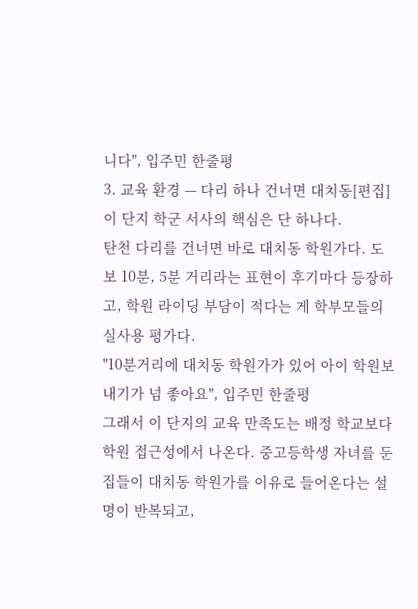니다", 입주민 한줄평
3. 교육 환경 — 다리 하나 건너면 대치동[편집]
이 단지 학군 서사의 핵심은 단 하나다.
탄천 다리를 건너면 바로 대치동 학원가다. 도보 10분, 5분 거리라는 표현이 후기마다 등장하고, 학원 라이딩 부담이 적다는 게 학부모들의 실사용 평가다.
"10분거리에 대치동 학원가가 있어 아이 학원보내기가 넘 좋아요", 입주민 한줄평
그래서 이 단지의 교육 만족도는 배정 학교보다 학원 접근성에서 나온다. 중고등학생 자녀를 둔 집들이 대치동 학원가를 이유로 들어온다는 설명이 반복되고,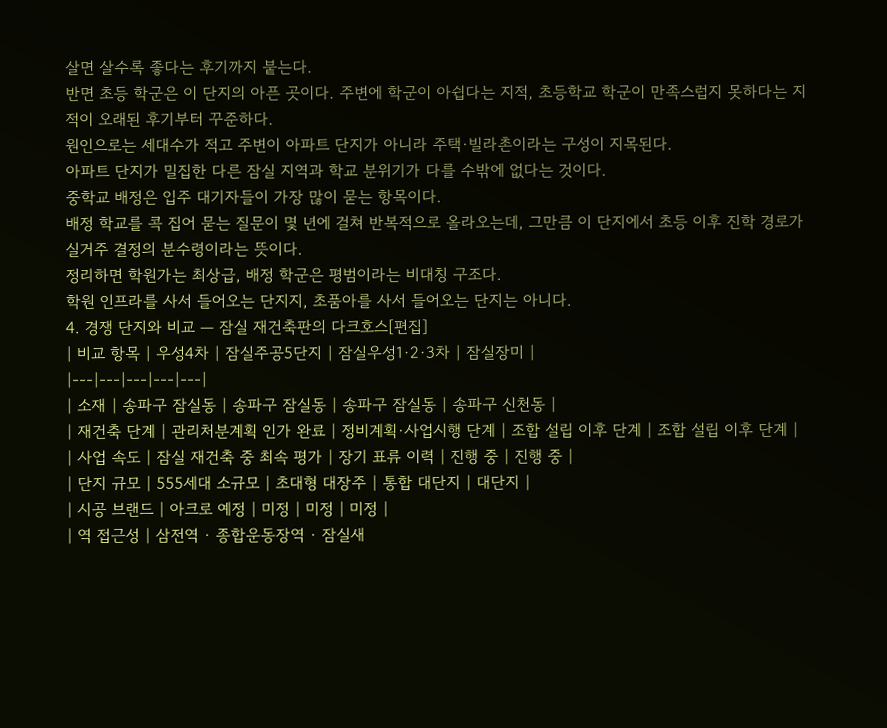살면 살수록 좋다는 후기까지 붙는다.
반면 초등 학군은 이 단지의 아픈 곳이다. 주변에 학군이 아쉽다는 지적, 초등학교 학군이 만족스럽지 못하다는 지적이 오래된 후기부터 꾸준하다.
원인으로는 세대수가 적고 주변이 아파트 단지가 아니라 주택·빌라촌이라는 구성이 지목된다.
아파트 단지가 밀집한 다른 잠실 지역과 학교 분위기가 다를 수밖에 없다는 것이다.
중학교 배정은 입주 대기자들이 가장 많이 묻는 항목이다.
배정 학교를 콕 집어 묻는 질문이 몇 년에 걸쳐 반복적으로 올라오는데, 그만큼 이 단지에서 초등 이후 진학 경로가 실거주 결정의 분수령이라는 뜻이다.
정리하면 학원가는 최상급, 배정 학군은 평범이라는 비대칭 구조다.
학원 인프라를 사서 들어오는 단지지, 초품아를 사서 들어오는 단지는 아니다.
4. 경쟁 단지와 비교 — 잠실 재건축판의 다크호스[편집]
| 비교 항목 | 우성4차 | 잠실주공5단지 | 잠실우성1·2·3차 | 잠실장미 |
|---|---|---|---|---|
| 소재 | 송파구 잠실동 | 송파구 잠실동 | 송파구 잠실동 | 송파구 신천동 |
| 재건축 단계 | 관리처분계획 인가 완료 | 정비계획·사업시행 단계 | 조합 설립 이후 단계 | 조합 설립 이후 단계 |
| 사업 속도 | 잠실 재건축 중 최속 평가 | 장기 표류 이력 | 진행 중 | 진행 중 |
| 단지 규모 | 555세대 소규모 | 초대형 대장주 | 통합 대단지 | 대단지 |
| 시공 브랜드 | 아크로 예정 | 미정 | 미정 | 미정 |
| 역 접근성 | 삼전역 · 종합운동장역 · 잠실새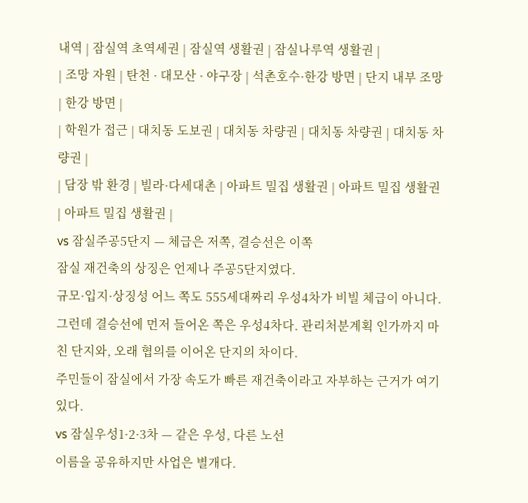내역 | 잠실역 초역세권 | 잠실역 생활권 | 잠실나루역 생활권 |
| 조망 자원 | 탄천 · 대모산 · 야구장 | 석촌호수·한강 방면 | 단지 내부 조망 | 한강 방면 |
| 학원가 접근 | 대치동 도보권 | 대치동 차량권 | 대치동 차량권 | 대치동 차량권 |
| 담장 밖 환경 | 빌라·다세대촌 | 아파트 밀집 생활권 | 아파트 밀집 생활권 | 아파트 밀집 생활권 |
vs 잠실주공5단지 — 체급은 저쪽, 결승선은 이쪽
잠실 재건축의 상징은 언제나 주공5단지였다.
규모·입지·상징성 어느 쪽도 555세대짜리 우성4차가 비빌 체급이 아니다.
그런데 결승선에 먼저 들어온 쪽은 우성4차다. 관리처분계획 인가까지 마친 단지와, 오래 협의를 이어온 단지의 차이다.
주민들이 잠실에서 가장 속도가 빠른 재건축이라고 자부하는 근거가 여기 있다.
vs 잠실우성1·2·3차 — 같은 우성, 다른 노선
이름을 공유하지만 사업은 별개다.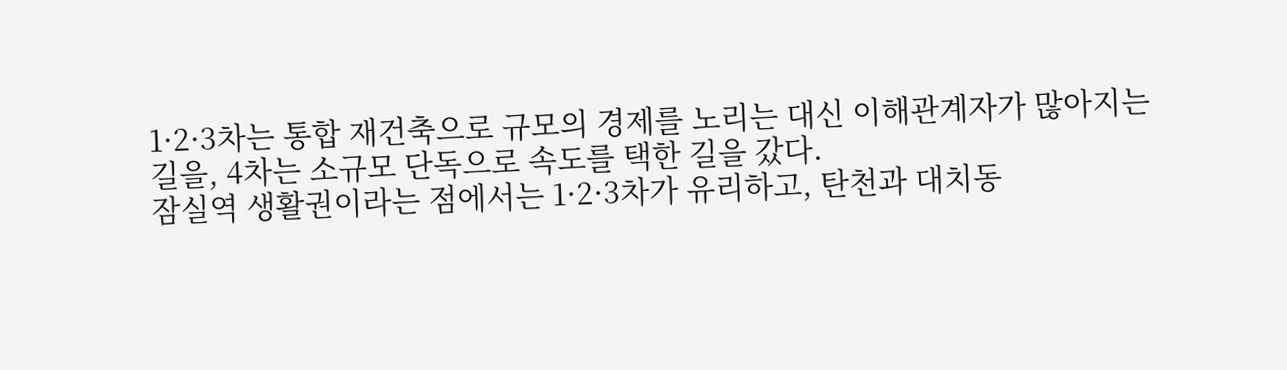1·2·3차는 통합 재건축으로 규모의 경제를 노리는 대신 이해관계자가 많아지는 길을, 4차는 소규모 단독으로 속도를 택한 길을 갔다.
잠실역 생활권이라는 점에서는 1·2·3차가 유리하고, 탄천과 대치동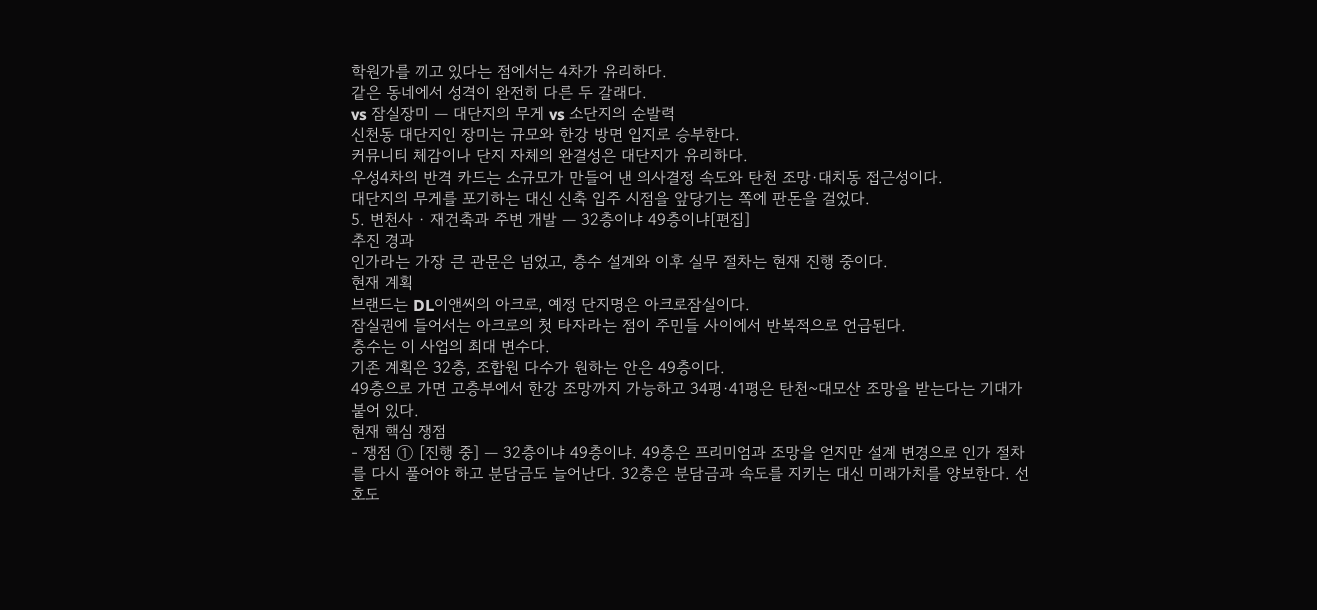학원가를 끼고 있다는 점에서는 4차가 유리하다.
같은 동네에서 성격이 완전히 다른 두 갈래다.
vs 잠실장미 — 대단지의 무게 vs 소단지의 순발력
신천동 대단지인 장미는 규모와 한강 방면 입지로 승부한다.
커뮤니티 체감이나 단지 자체의 완결성은 대단지가 유리하다.
우성4차의 반격 카드는 소규모가 만들어 낸 의사결정 속도와 탄천 조망·대치동 접근성이다.
대단지의 무게를 포기하는 대신 신축 입주 시점을 앞당기는 쪽에 판돈을 걸었다.
5. 변천사 · 재건축과 주변 개발 — 32층이냐 49층이냐[편집]
추진 경과
인가라는 가장 큰 관문은 넘었고, 층수 설계와 이후 실무 절차는 현재 진행 중이다.
현재 계획
브랜드는 DL이앤씨의 아크로, 예정 단지명은 아크로잠실이다.
잠실권에 들어서는 아크로의 첫 타자라는 점이 주민들 사이에서 반복적으로 언급된다.
층수는 이 사업의 최대 변수다.
기존 계획은 32층, 조합원 다수가 원하는 안은 49층이다.
49층으로 가면 고층부에서 한강 조망까지 가능하고 34평·41평은 탄천~대모산 조망을 받는다는 기대가 붙어 있다.
현재 핵심 쟁점
- 쟁점 ① [진행 중] — 32층이냐 49층이냐. 49층은 프리미엄과 조망을 얻지만 설계 변경으로 인가 절차를 다시 풀어야 하고 분담금도 늘어난다. 32층은 분담금과 속도를 지키는 대신 미래가치를 양보한다. 선호도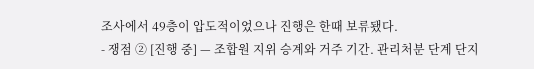조사에서 49층이 압도적이었으나 진행은 한때 보류됐다.
- 쟁점 ② [진행 중] — 조합원 지위 승계와 거주 기간. 관리처분 단계 단지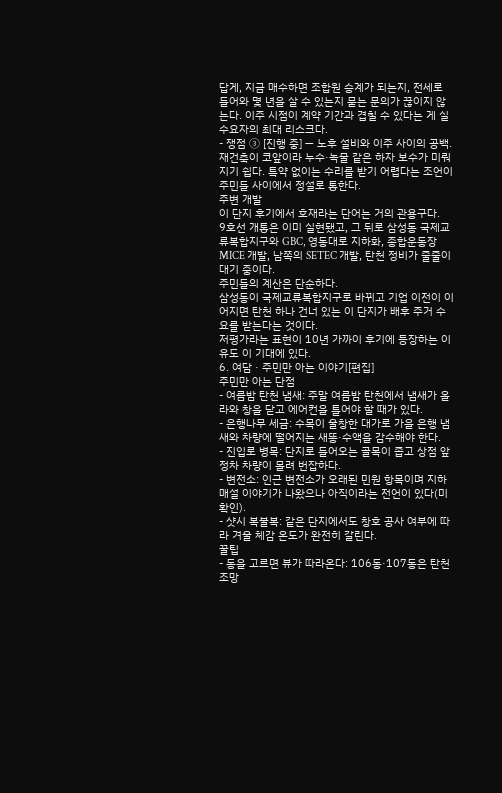답게, 지금 매수하면 조합원 승계가 되는지, 전세로 들어와 몇 년을 살 수 있는지 묻는 문의가 끊이지 않는다. 이주 시점이 계약 기간과 겹칠 수 있다는 게 실수요자의 최대 리스크다.
- 쟁점 ③ [진행 중] — 노후 설비와 이주 사이의 공백. 재건축이 코앞이라 누수·녹물 같은 하자 보수가 미뤄지기 쉽다. 특약 없이는 수리를 받기 어렵다는 조언이 주민들 사이에서 정설로 통한다.
주변 개발
이 단지 후기에서 호재라는 단어는 거의 관용구다.
9호선 개통은 이미 실현됐고, 그 뒤로 삼성동 국제교류복합지구와 GBC, 영동대로 지하화, 종합운동장 MICE 개발, 남쪽의 SETEC 개발, 탄천 정비가 줄줄이 대기 중이다.
주민들의 계산은 단순하다.
삼성동이 국제교류복합지구로 바뀌고 기업 이전이 이어지면 탄천 하나 건너 있는 이 단지가 배후 주거 수요를 받는다는 것이다.
저평가라는 표현이 10년 가까이 후기에 등장하는 이유도 이 기대에 있다.
6. 여담 · 주민만 아는 이야기[편집]
주민만 아는 단점
- 여름밤 탄천 냄새: 주말 여름밤 탄천에서 냄새가 올라와 창을 닫고 에어컨을 틀어야 할 때가 있다.
- 은행나무 세금: 수목이 울창한 대가로 가을 은행 냄새와 차량에 떨어지는 새똥·수액을 감수해야 한다.
- 진입로 병목: 단지로 들어오는 골목이 좁고 상점 앞 정차 차량이 몰려 번잡하다.
- 변전소: 인근 변전소가 오래된 민원 항목이며 지하 매설 이야기가 나왔으나 아직이라는 전언이 있다(미확인).
- 샷시 복불복: 같은 단지에서도 창호 공사 여부에 따라 겨울 체감 온도가 완전히 갈린다.
꿀팁
- 동을 고르면 뷰가 따라온다: 106동·107동은 탄천 조망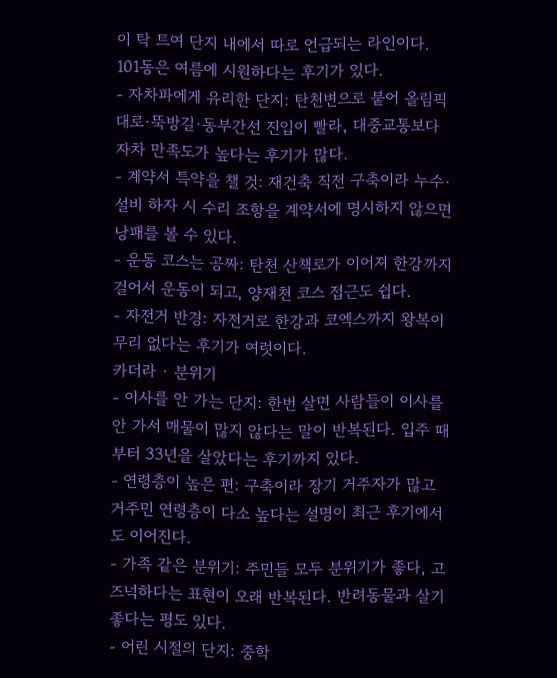이 탁 트여 단지 내에서 따로 언급되는 라인이다. 101동은 여름에 시원하다는 후기가 있다.
- 자차파에게 유리한 단지: 탄천변으로 붙어 올림픽대로·뚝방길·동부간선 진입이 빨라, 대중교통보다 자차 만족도가 높다는 후기가 많다.
- 계약서 특약을 챌 것: 재건축 직전 구축이라 누수·설비 하자 시 수리 조항을 계약서에 명시하지 않으면 낭패를 볼 수 있다.
- 운동 코스는 공짜: 탄천 산책로가 이어져 한강까지 걸어서 운동이 되고, 양재천 코스 접근도 쉽다.
- 자전거 반경: 자전거로 한강과 코엑스까지 왕복이 무리 없다는 후기가 여럿이다.
카더라 · 분위기
- 이사를 안 가는 단지: 한번 살면 사람들이 이사를 안 가서 매물이 많지 않다는 말이 반복된다. 입주 때부터 33년을 살았다는 후기까지 있다.
- 연령층이 높은 편: 구축이라 장기 거주자가 많고 거주민 연령층이 다소 높다는 설명이 최근 후기에서도 이어진다.
- 가족 같은 분위기: 주민들 모두 분위기가 좋다, 고즈넉하다는 표현이 오래 반복된다. 반려동물과 살기 좋다는 평도 있다.
- 어린 시절의 단지: 중학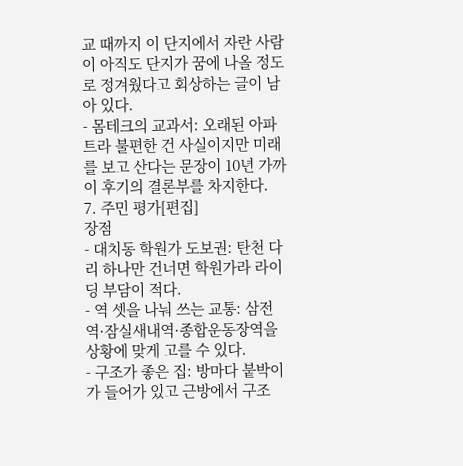교 때까지 이 단지에서 자란 사람이 아직도 단지가 꿈에 나올 정도로 정겨웠다고 회상하는 글이 남아 있다.
- 몸테크의 교과서: 오래된 아파트라 불편한 건 사실이지만 미래를 보고 산다는 문장이 10년 가까이 후기의 결론부를 차지한다.
7. 주민 평가[편집]
장점
- 대치동 학원가 도보권: 탄천 다리 하나만 건너면 학원가라 라이딩 부담이 적다.
- 역 셋을 나눠 쓰는 교통: 삼전역·잠실새내역·종합운동장역을 상황에 맞게 고를 수 있다.
- 구조가 좋은 집: 방마다 붙박이가 들어가 있고 근방에서 구조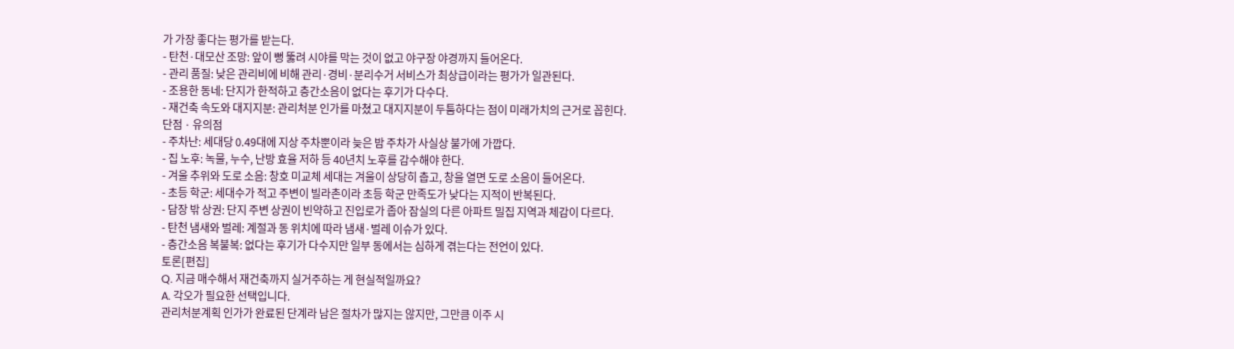가 가장 좋다는 평가를 받는다.
- 탄천·대모산 조망: 앞이 뻥 뚫려 시야를 막는 것이 없고 야구장 야경까지 들어온다.
- 관리 품질: 낮은 관리비에 비해 관리·경비·분리수거 서비스가 최상급이라는 평가가 일관된다.
- 조용한 동네: 단지가 한적하고 층간소음이 없다는 후기가 다수다.
- 재건축 속도와 대지지분: 관리처분 인가를 마쳤고 대지지분이 두툼하다는 점이 미래가치의 근거로 꼽힌다.
단점 · 유의점
- 주차난: 세대당 0.49대에 지상 주차뿐이라 늦은 밤 주차가 사실상 불가에 가깝다.
- 집 노후: 녹물, 누수, 난방 효율 저하 등 40년치 노후를 감수해야 한다.
- 겨울 추위와 도로 소음: 창호 미교체 세대는 겨울이 상당히 춥고, 창을 열면 도로 소음이 들어온다.
- 초등 학군: 세대수가 적고 주변이 빌라촌이라 초등 학군 만족도가 낮다는 지적이 반복된다.
- 담장 밖 상권: 단지 주변 상권이 빈약하고 진입로가 좁아 잠실의 다른 아파트 밀집 지역과 체감이 다르다.
- 탄천 냄새와 벌레: 계절과 동 위치에 따라 냄새·벌레 이슈가 있다.
- 층간소음 복불복: 없다는 후기가 다수지만 일부 동에서는 심하게 겪는다는 전언이 있다.
토론[편집]
Q. 지금 매수해서 재건축까지 실거주하는 게 현실적일까요?
A. 각오가 필요한 선택입니다.
관리처분계획 인가가 완료된 단계라 남은 절차가 많지는 않지만, 그만큼 이주 시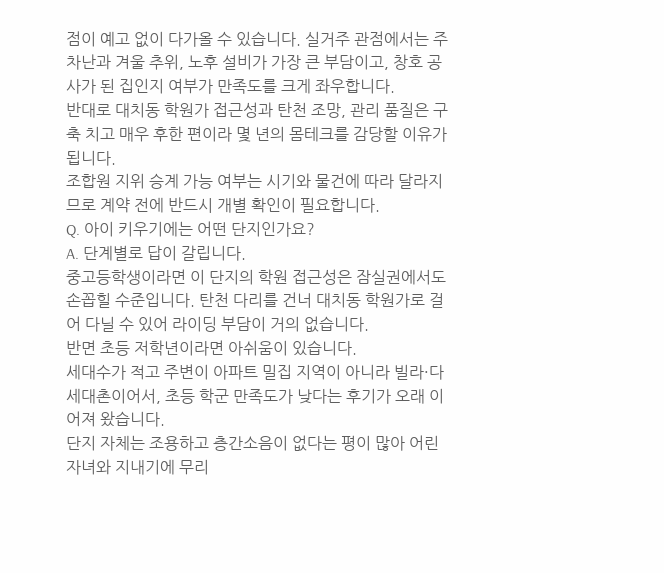점이 예고 없이 다가올 수 있습니다. 실거주 관점에서는 주차난과 겨울 추위, 노후 설비가 가장 큰 부담이고, 창호 공사가 된 집인지 여부가 만족도를 크게 좌우합니다.
반대로 대치동 학원가 접근성과 탄천 조망, 관리 품질은 구축 치고 매우 후한 편이라 몇 년의 몸테크를 감당할 이유가 됩니다.
조합원 지위 승계 가능 여부는 시기와 물건에 따라 달라지므로 계약 전에 반드시 개별 확인이 필요합니다.
Q. 아이 키우기에는 어떤 단지인가요?
A. 단계별로 답이 갈립니다.
중고등학생이라면 이 단지의 학원 접근성은 잠실권에서도 손꼽힐 수준입니다. 탄천 다리를 건너 대치동 학원가로 걸어 다닐 수 있어 라이딩 부담이 거의 없습니다.
반면 초등 저학년이라면 아쉬움이 있습니다.
세대수가 적고 주변이 아파트 밀집 지역이 아니라 빌라·다세대촌이어서, 초등 학군 만족도가 낮다는 후기가 오래 이어져 왔습니다.
단지 자체는 조용하고 층간소음이 없다는 평이 많아 어린 자녀와 지내기에 무리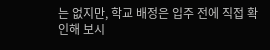는 없지만, 학교 배정은 입주 전에 직접 확인해 보시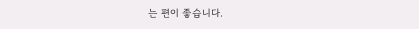는 편이 좋습니다.